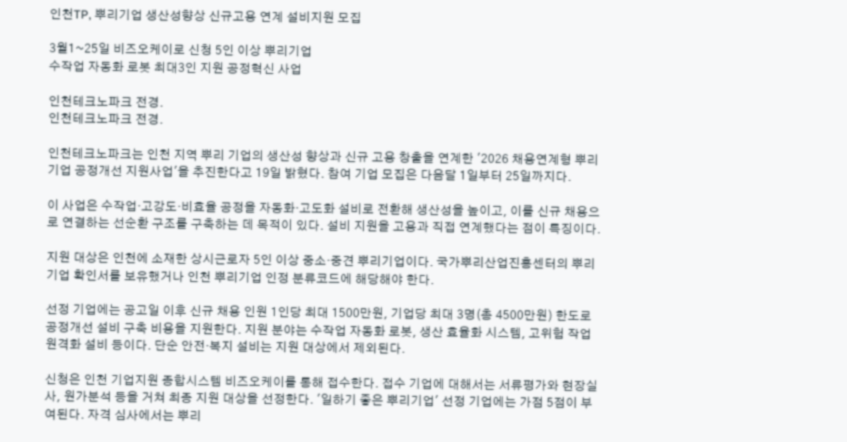인천TP, 뿌리기업 생산성향상 신규고용 연계 설비지원 모집

3월1~25일 비즈오케이로 신청 5인 이상 뿌리기업
수작업 자동화 로봇 최대3인 지원 공정혁신 사업

인천테크노파크 전경.
인천테크노파크 전경.

인천테크노파크는 인천 지역 뿌리 기업의 생산성 향상과 신규 고용 창출을 연계한 '2026 채용연계형 뿌리기업 공정개선 지원사업'을 추진한다고 19일 밝혔다. 참여 기업 모집은 다음달 1일부터 25일까지다.

이 사업은 수작업·고강도·비효율 공정을 자동화·고도화 설비로 전환해 생산성을 높이고, 이를 신규 채용으로 연결하는 선순환 구조를 구축하는 데 목적이 있다. 설비 지원을 고용과 직접 연계했다는 점이 특징이다.

지원 대상은 인천에 소재한 상시근로자 5인 이상 중소·중견 뿌리기업이다. 국가뿌리산업진흥센터의 뿌리기업 확인서를 보유했거나 인천 뿌리기업 인정 분류코드에 해당해야 한다.

선정 기업에는 공고일 이후 신규 채용 인원 1인당 최대 1500만원, 기업당 최대 3명(총 4500만원) 한도로 공정개선 설비 구축 비용을 지원한다. 지원 분야는 수작업 자동화 로봇, 생산 효율화 시스템, 고위험 작업 원격화 설비 등이다. 단순 안전·복지 설비는 지원 대상에서 제외된다.

신청은 인천 기업지원 종합시스템 비즈오케이를 통해 접수한다. 접수 기업에 대해서는 서류평가와 현장실사, 원가분석 등을 거쳐 최종 지원 대상을 선정한다. '일하기 좋은 뿌리기업' 선정 기업에는 가점 5점이 부여된다. 자격 심사에서는 뿌리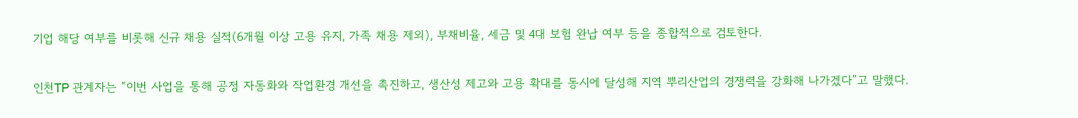기업 해당 여부를 비롯해 신규 채용 실적(6개월 이상 고용 유지, 가족 채용 제외), 부채비율, 세금 및 4대 보험 완납 여부 등을 종합적으로 검토한다.

인천TP 관계자는 “이번 사업을 통해 공정 자동화와 작업환경 개선을 촉진하고, 생산성 제고와 고용 확대를 동시에 달성해 지역 뿌리산업의 경쟁력을 강화해 나가겠다”고 말했다.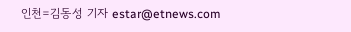인천=김동성 기자 estar@etnews.com